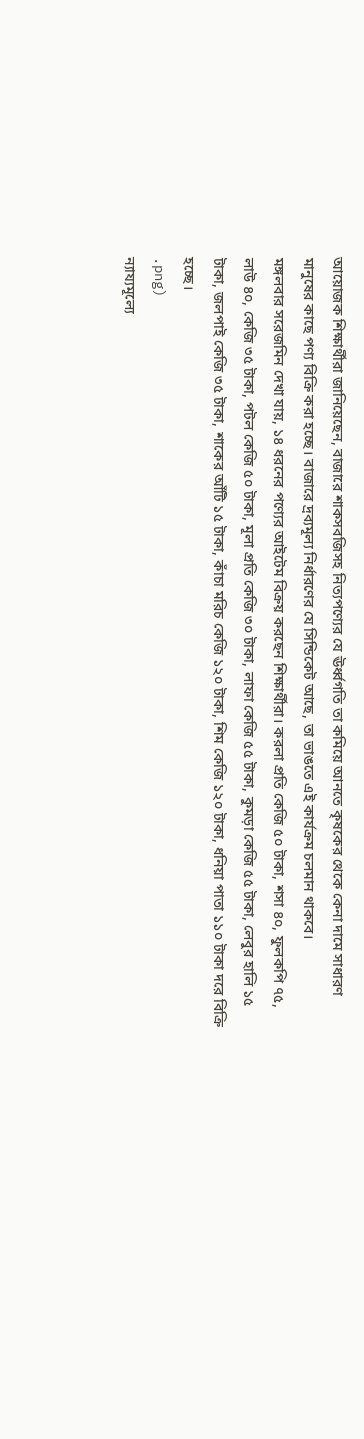আয়োজক শিক্ষার্থীরা জানিয়েছেন, বাজারে শাকসবজিসহ নিত্যপণ্যের যে ঊর্ধ্বগতি তা কমিয়ে আনতে কৃষকের থেকে কেনা দামে সাধারণ মানুষের কাছে পণ্য বিক্রি করা হচ্ছে। বাজারে দ্রব্যমূল্য নির্ধারণের যে সিন্ডিকেট আছে, তা ভাঙতে এই কার্যক্রম চলমান থাকবে।
মঙ্গলবার সরেজমিন দেখা যায়, ১৪ ধরনের পণ্যের আইটেম বিক্রয় করছেন শিক্ষার্থীরা। করলা প্রতি কেজি ৫০ টাকা, শসা ৪০, ফুলকপি ৭৫, লাউ ৪০, কেজি ৩৫ টাকা, পটল কেজি ৫০ টাকা, মূলা প্রতি কেজি ৩০ টাকা, লাফা কেজি ৫৫ টাকা, কুমড়া কেজি ৫৫ টাকা, লেবুর হালি ১৫ টাকা, জলপাই কেজি ৩৫ টাকা, শাকের আঁটি ১৫ টাকা, কাঁচা মরিচ কেজি ১২০ টাকা, শিম কেজি ১২০ টাকা, ধনিয়া পাতা ১১০ টাকা দরে বিক্রি হচ্ছে।
.png)
ন্যায্যমূল্যে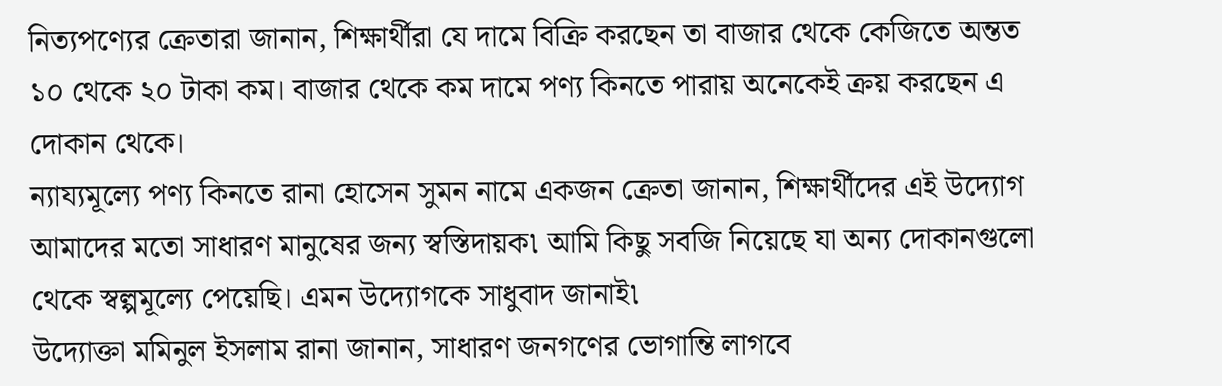নিত্যপণ্যের ক্রেতারা জানান, শিক্ষার্থীরা যে দামে বিক্রি করছেন তা বাজার থেকে কেজিতে অন্তত ১০ থেকে ২০ টাকা কম। বাজার থেকে কম দামে পণ্য কিনতে পারায় অনেকেই ক্রয় করছেন এ দোকান থেকে।
ন্যায্যমূল্যে পণ্য কিনতে রানা হোসেন সুমন নামে একজন ক্রেতা জানান, শিক্ষার্থীদের এই উদ্যোগ আমাদের মতো সাধারণ মানুষের জন্য স্বস্তিদায়ক৷ আমি কিছু সবজি নিয়েছে যা অন্য দোকানগুলো থেকে স্বল্পমূল্যে পেয়েছি। এমন উদ্যোগকে সাধুবাদ জানাই৷
উদ্যোক্তা মমিনুল ইসলাম রানা জানান, সাধারণ জনগণের ভোগান্তি লাগবে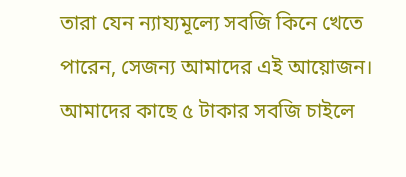তারা যেন ন্যায্যমূল্যে সবজি কিনে খেতে পারেন, সেজন্য আমাদের এই আয়োজন। আমাদের কাছে ৫ টাকার সবজি চাইলে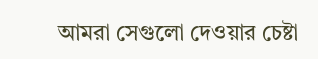আমরা সেগুলো দেওয়ার চেষ্টা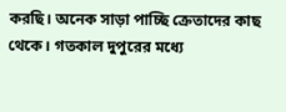করছি। অনেক সাড়া পাচ্ছি ক্রেতাদের কাছ থেকে। গতকাল দুপুরের মধ্যে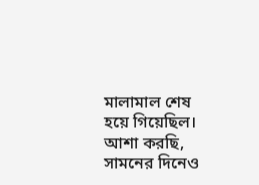মালামাল শেষ হয়ে গিয়েছিল। আশা করছি, সামনের দিনেও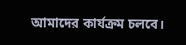আমাদের কার্যক্রম চলবে।